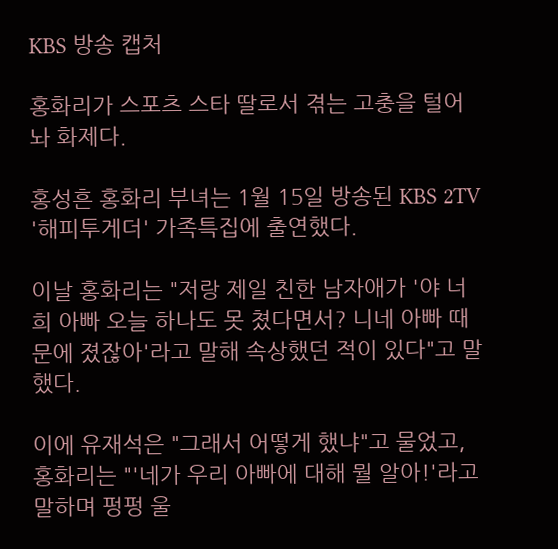KBS 방송 캡처

홍화리가 스포츠 스타 딸로서 겪는 고충을 털어놔 화제다.

홍성흔 홍화리 부녀는 1월 15일 방송된 KBS 2TV '해피투게더' 가족특집에 출연했다.

이날 홍화리는 "저랑 제일 친한 남자애가 '야 너희 아빠 오늘 하나도 못 쳤다면서? 니네 아빠 때문에 졌잖아'라고 말해 속상했던 적이 있다"고 말했다.

이에 유재석은 "그래서 어떻게 했냐"고 물었고, 홍화리는 "'네가 우리 아빠에 대해 뭘 알아!'라고 말하며 펑펑 울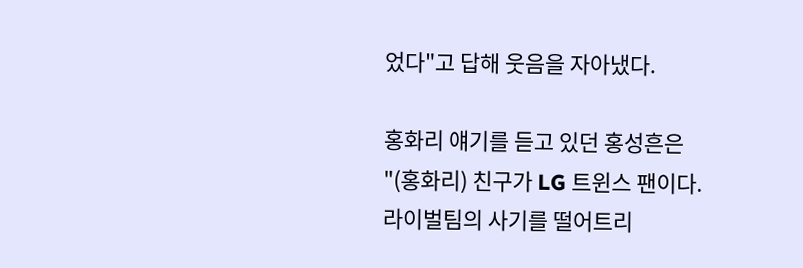었다"고 답해 웃음을 자아냈다.

홍화리 얘기를 듣고 있던 홍성흔은 "(홍화리) 친구가 LG 트윈스 팬이다. 라이벌팀의 사기를 떨어트리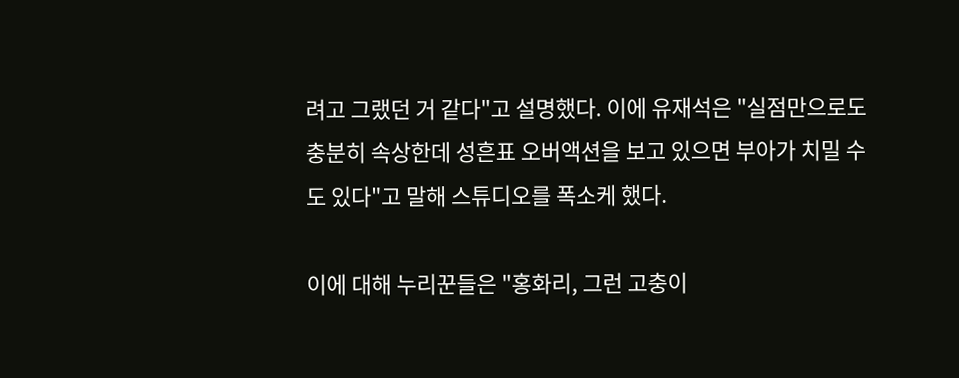려고 그랬던 거 같다"고 설명했다. 이에 유재석은 "실점만으로도 충분히 속상한데 성흔표 오버액션을 보고 있으면 부아가 치밀 수도 있다"고 말해 스튜디오를 폭소케 했다.

이에 대해 누리꾼들은 "홍화리, 그런 고충이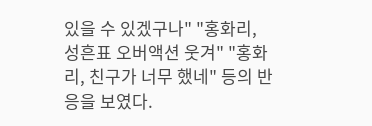있을 수 있겠구나" "홍화리, 성흔표 오버액션 웃겨" "홍화리, 친구가 너무 했네" 등의 반응을 보였다.